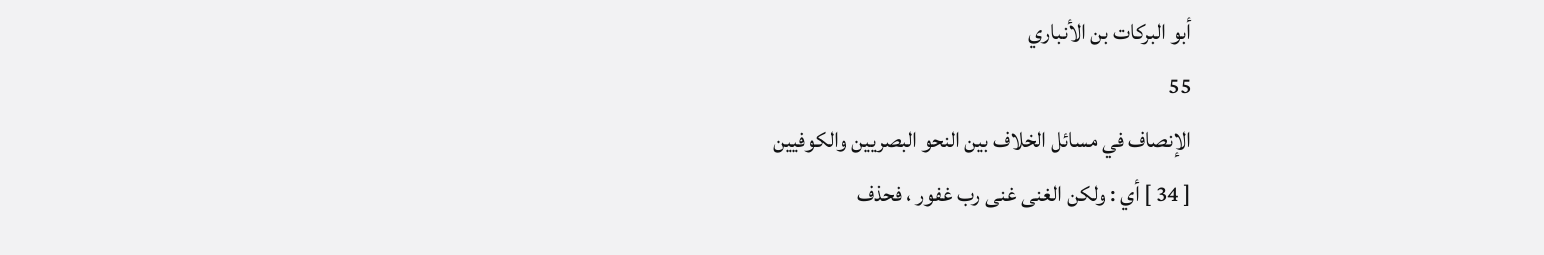أبو البركات بن الأنباري
55
الإنصاف في مسائل الخلاف بين النحو البصريين والكوفيين
[ 34 ] أي : ولكن الغنى غنى رب غفور ، فحذف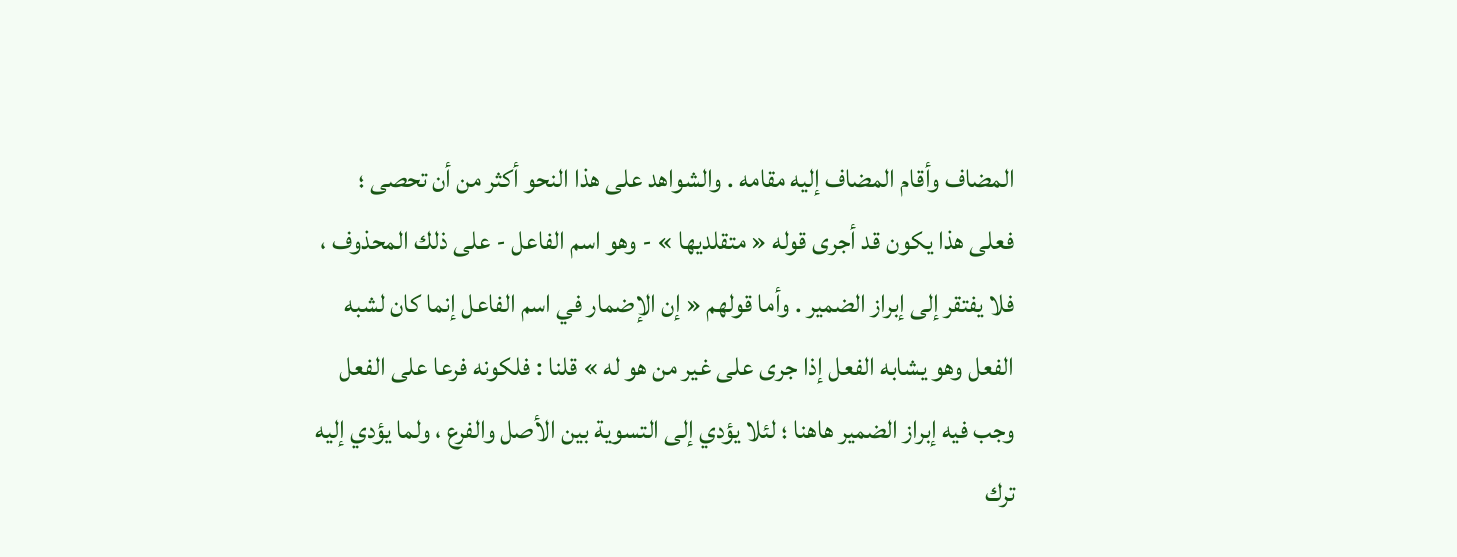المضاف وأقام المضاف إليه مقامه . والشواهد على هذا النحو أكثر من أن تحصى ؛ فعلى هذا يكون قد أجرى قوله « متقلديها » - وهو اسم الفاعل - على ذلك المحذوف ، فلا يفتقر إلى إبراز الضمير . وأما قولهم « إن الإضمار في اسم الفاعل إنما كان لشبه الفعل وهو يشابه الفعل إذا جرى على غير من هو له » قلنا : فلكونه فرعا على الفعل وجب فيه إبراز الضمير هاهنا ؛ لئلا يؤدي إلى التسوية بين الأصل والفرع ، ولما يؤدي إليه ترك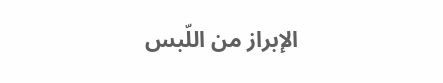الإبراز من اللّبس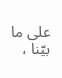على ما بيّنا ،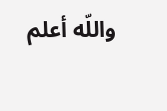واللّه أعلم